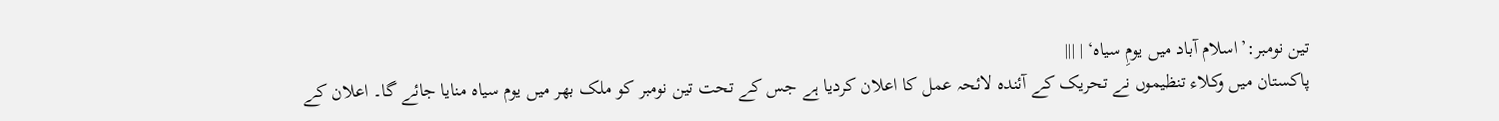تین نومبر:’اسلام آباد میں یومِ سیاہ‘ | |||
پاکستان میں وکلاء تنظیموں نے تحریک کے آئندہ لائحہ عمل کا اعلان کردیا ہے جس کے تحت تین نومبر کو ملک بھر میں یوم سیاہ منایا جائے گا۔ اعلان کے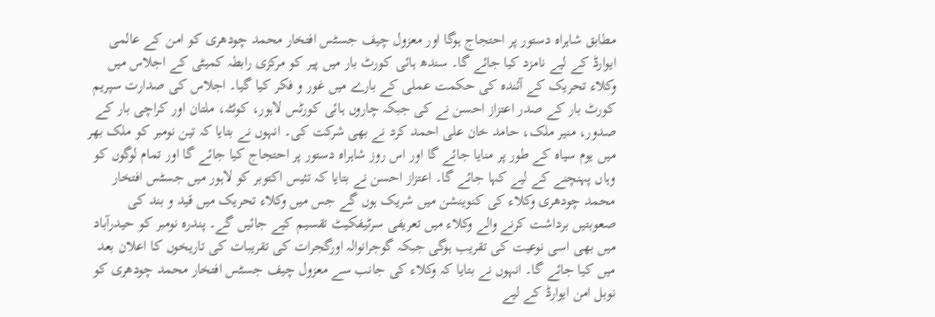مطابق شاہراہ دستور پر احتجاج ہوگا اور معزول چیف جسٹس افتخار محمد چودھری کو امن کے عالمی ایوارڈ کے لیے نامزد کیا جائے گا۔ سندھ ہائی کورٹ بار میں پیر کو مرکزی رابطہ کمیٹی کے اجلاس میں وکلاء تحریک کے آئندہ کی حکمت عملی کے بارے میں غور و فکر کیا گیا۔ اجلاس کی صدارت سپریم کورٹ بار کے صدر اعتزاز احسن نے کی جبکہ چاروں ہائی کورٹس لاہور، کوئٹہ، ملتان اور کراچی بار کے صدور، منیر ملک، حامد خان علی احمد کرد نے بھی شرکت کی۔ انہوں نے بتایا کہ تین نومبر کو ملک بھر میں یوم سیاہ کے طور پر منایا جائے گا اور اس روز شاہراہ دستور پر احتجاج کیا جائے گا اور تمام لوگوں کو وہاں پہنچنے کے لیے کہا جائے گا۔ اعتزاز احسن نے بتایا کہ تئیس اکتوبر کو لاہور میں جسٹس افتخار محمد چودھری وکلاء کی کنوینشن میں شریک ہوں گے جس میں وکلاء تحریک میں قید و بند کی صعوبتیں برداشت کرنے والے وکلاء میں تعریفی سرٹیفکیٹ تقسیم کیے جائیں گے۔ پندرہ نومبر کو حیدرآباد میں بھی اسی نوعیت کی تقریب ہوگی جبکہ گوجرانوالہ اورگجرات کی تقریبات کی تاریخوں کا اعلان بعد میں کیا جائے گا۔ انہوں نے بتایا کہ وکلاء کی جانب سے معزول چیف جسٹس افتخار محمد چودھری کو نوبل امن ایوارڈ کے لیے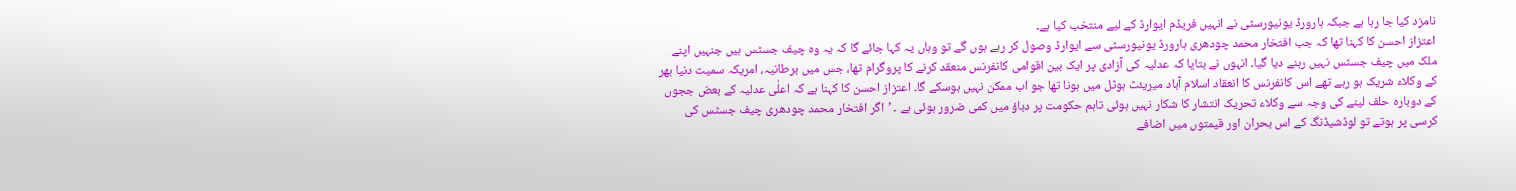نامزد کیا جا رہا ہے جبکہ ہارورڈ یونیورسٹی نے انہیں فریڈم ایوارڈ کے لیے منتخب کیا ہے۔
اعتزاز احسن کا کہنا تھا کہ جب افتخار محمد چودھری ہارورڈ یونیورسٹی سے ایوارڈ وصول کر رہے ہوں گے تو وہاں یہ کہا جائے گا کہ یہ وہ چیف جسٹس ہیں جنہیں اپنے ملک میں چیف جسٹس نہیں رہنے دیا گیا۔ انہوں نے بتایا کہ عدلیہ کی آزادی پر ایک بین اقوامی کانفرنس منعقد کرنے کا پروگرام تھا، جس میں برطانیہ، امریکہ سمیت دنیا بھر کے وکلاء شریک ہو رہے تھے اس کانفرنس کا انعقاد اسلام آباد میریئٹ ہوٹل میں ہونا تھا جو اب ممکن نہیں ہوسکے گا۔ اعتزاز احسن کا کہنا ہے کہ اعلٰی عدلیہ کے بعض ججوں کے دوبارہ حلف لینے کی وجہ سے وکلاء تحریک انتشار کا شکار نہیں ہوئی تاہم حکومت پر دباؤ میں کمی ضرور ہوئی ہے ۔ ’اگر افتخار محمد چودھری چیف جسٹس کی کرسی پر ہوتے تو لوڈشیڈنگ کے اس بحران اور قیمتوں میں اضافے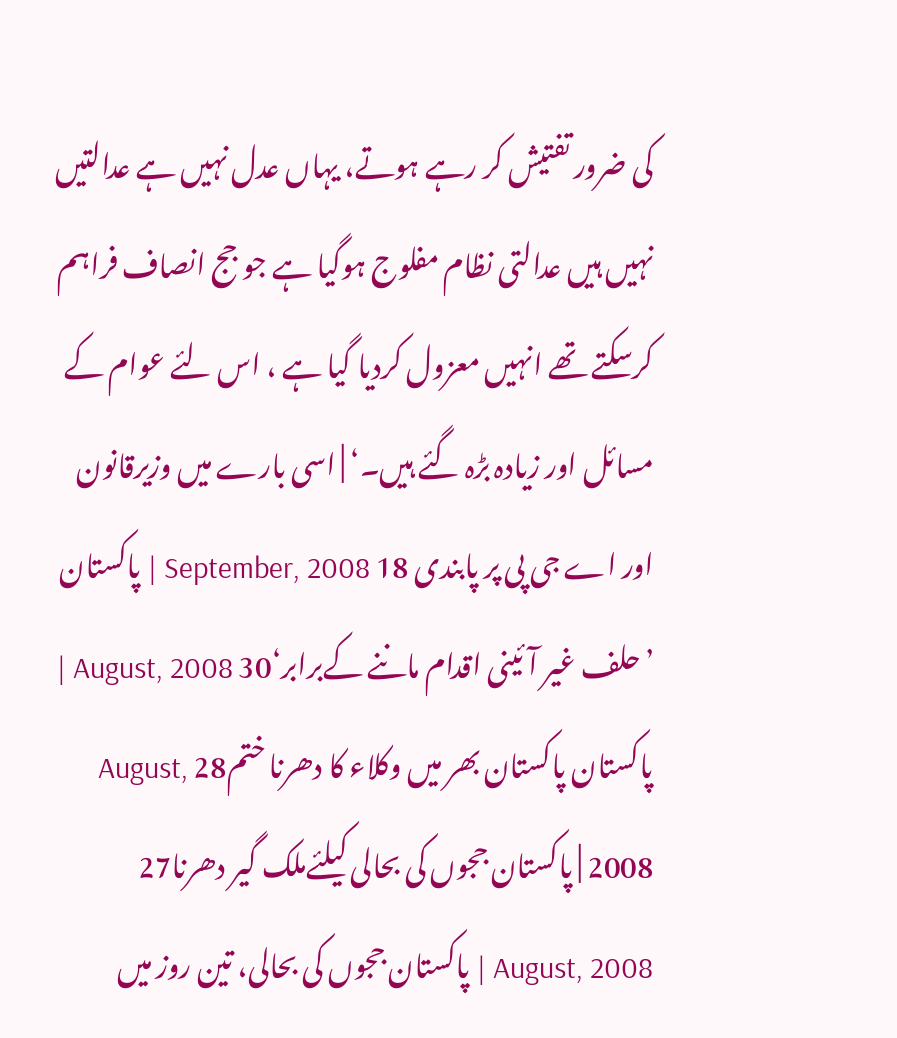کی ضرور تفتیش کر رہے ہوتے، یہاں عدل نہیں ہے عدالتیں نہیں ہیں عدالتی نظام مفلوج ہوگیا ہے جو جج انصاف فراہم کرسکتے تھے انہیں معزول کردیا گیا ہے ، اس لئے عوام کے مسائل اور زیادہ بڑہ گئے ہیں۔‘ | اسی بارے میں وزیرقانون اور اے جی پی پر پابندی 18 September, 2008 | پاکستان ’حلف غیر آئینی اقدام ماننے کےبرابر‘30 August, 2008 | پاکستان پاکستان بھر میں وکلاء کا دھرنا ختم28 August, 2008 | پاکستان ججوں کی بحالی کیلئےملک گیر دھرنا27 August, 2008 | پاکستان ججوں کی بحالی، تین روز میں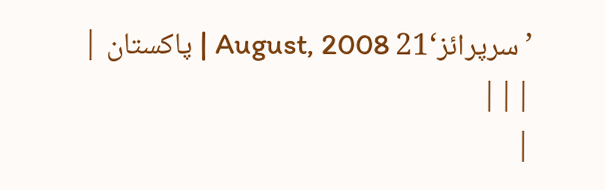’سرپرائز‘21 August, 2008 | پاکستان | |||
|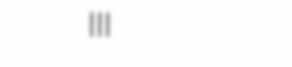|||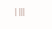| |||